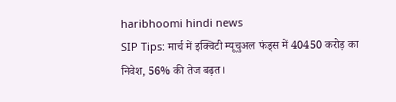haribhoomi hindi news
SIP Tips: मार्च में इक्विटी म्यूचुअल फंड्स में 40450 करोड़ का निवेश, 56% की तेज बढ़त।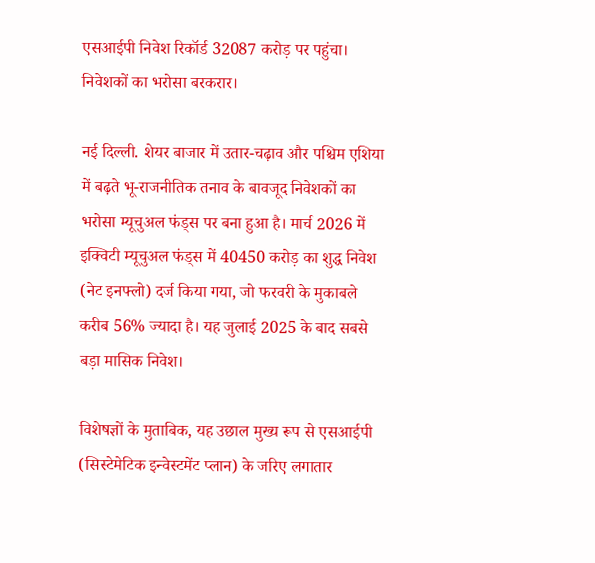एसआईपी निवेश रिकॉर्ड 32087 करोड़ पर पहुंचा। निवेशकों का भरोसा बरकरार।

नई दिल्ली. शेयर बाजार में उतार-चढ़ाव और पश्चिम एशिया में बढ़ते भू-राजनीतिक तनाव के बावजूद निवेशकों का भरोसा म्यूचुअल फंड्स पर बना हुआ है। मार्च 2026 में इक्विटी म्यूचुअल फंड्स में 40450 करोड़ का शुद्ध निवेश (नेट इनफ्लो) दर्ज किया गया, जो फरवरी के मुकाबले करीब 56% ज्यादा है। यह जुलाई 2025 के बाद सबसे बड़ा मासिक निवेश।

विशेषज्ञों के मुताबिक, यह उछाल मुख्य रूप से एसआईपी (सिस्टेमेटिक इन्वेस्टमेंट प्लान) के जरिए लगातार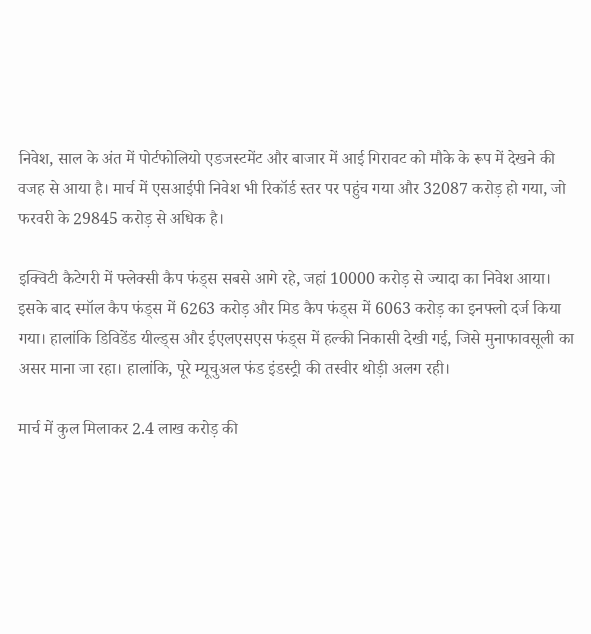निवेश, साल के अंत में पोर्टफोलियो एडजस्टमेंट और बाजार में आई गिरावट को मौके के रूप में देखने की वजह से आया है। मार्च में एसआईपी निवेश भी रिकॉर्ड स्तर पर पहुंच गया और 32087 करोड़ हो गया, जो फरवरी के 29845 करोड़ से अधिक है।

इक्विटी कैटेगरी में फ्लेक्सी कैप फंड्स सबसे आगे रहे, जहां 10000 करोड़ से ज्यादा का निवेश आया। इसके बाद स्मॉल कैप फंड्स में 6263 करोड़ और मिड कैप फंड्स में 6063 करोड़ का इनफ्लो दर्ज किया गया। हालांकि डिविडेंड यील्ड्स और ईएलएसएस फंड्स में हल्की निकासी देखी गई, जिसे मुनाफावसूली का असर माना जा रहा। हालांकि, पूरे म्यूचुअल फंड इंडस्ट्री की तस्वीर थोड़ी अलग रही।

मार्च में कुल मिलाकर 2.4 लाख करोड़ की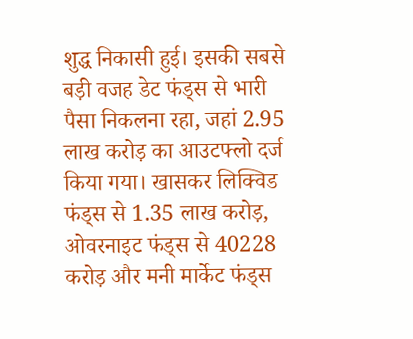शुद्ध निकासी हुई। इसकी सबसे बड़ी वजह डेट फंड्स से भारी पैसा निकलना रहा, जहां 2.95 लाख करोड़ का आउटफ्लो दर्ज किया गया। खासकर लिक्विड फंड्स से 1.35 लाख करोड़, ओवरनाइट फंड्स से 40228 करोड़ और मनी मार्केट फंड्स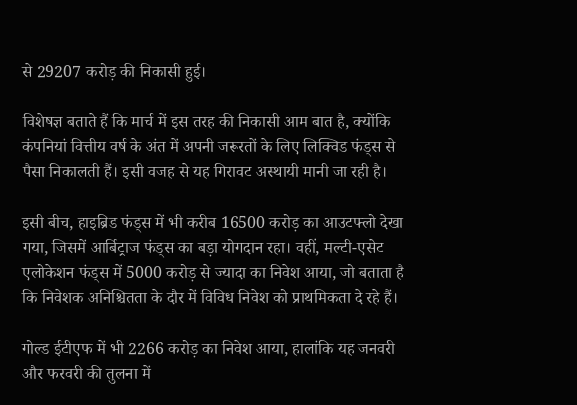से 29207 करोड़ की निकासी हुई।

विशेषज्ञ बताते हैं कि मार्च में इस तरह की निकासी आम बात है, क्योंकि कंपनियां वित्तीय वर्ष के अंत में अपनी जरूरतों के लिए लिक्विड फंड्स से पैसा निकालती हैं। इसी वजह से यह गिरावट अस्थायी मानी जा रही है।

इसी बीच, हाइब्रिड फंड्स में भी करीब 16500 करोड़ का आउटफ्लो देखा गया, जिसमें आर्बिट्राज फंड्स का बड़ा योगदान रहा। वहीं, मल्टी-एसेट एलोकेशन फंड्स में 5000 करोड़ से ज्यादा का निवेश आया, जो बताता है कि निवेशक अनिश्चितता के दौर में विविध निवेश को प्राथमिकता दे रहे हैं।

गोल्ड ईटीएफ में भी 2266 करोड़ का निवेश आया, हालांकि यह जनवरी और फरवरी की तुलना में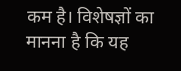कम है। विशेषज्ञों का मानना है कि यह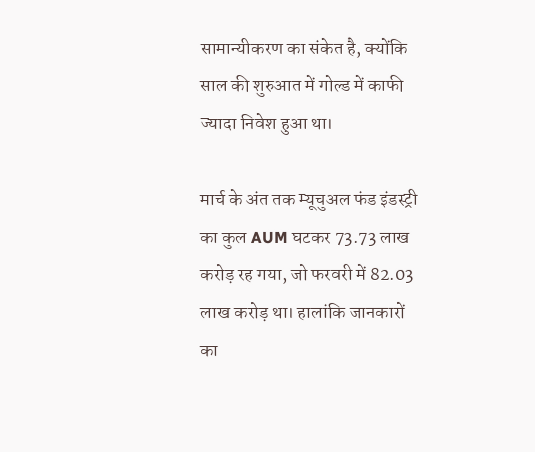सामान्यीकरण का संकेत है, क्योंकि साल की शुरुआत में गोल्ड में काफी ज्यादा निवेश हुआ था।

मार्च के अंत तक म्यूचुअल फंड इंडस्ट्री का कुल AUM घटकर 73.73 लाख करोड़ रह गया, जो फरवरी में 82.03 लाख करोड़ था। हालांकि जानकारों का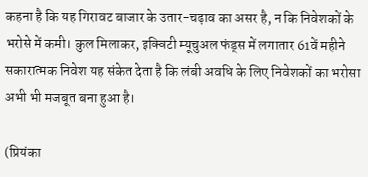कहना है कि यह गिरावट बाजार के उतार-चढ़ाव का असर है, न कि निवेशकों के भरोसे में कमी। कुल मिलाकर, इक्विटी म्यूचुअल फंड्स में लगातार 61वें महीने सकारात्मक निवेश यह संकेत देता है कि लंबी अवधि के लिए निवेशकों का भरोसा अभी भी मजबूत बना हुआ है।

(प्रियंका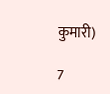कुमारी)

7